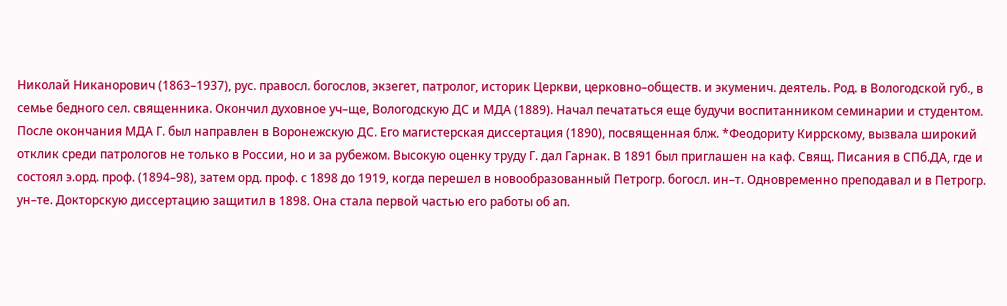Николай Никанорович (1863–1937), рус. правосл. богослов, экзегет, патролог, историк Церкви, церковно–обществ. и экуменич. деятель. Род. в Вологодской губ., в семье бедного сел. священника. Окончил духовное уч–ще, Вологодскую ДС и МДА (1889). Начал печататься еще будучи воспитанником семинарии и студентом. После окончания МДА Г. был направлен в Воронежскую ДС. Его магистерская диссертация (1890), посвященная блж. *Феодориту Киррскому, вызвала широкий отклик среди патрологов не только в России, но и за рубежом. Высокую оценку труду Г. дал Гарнак. В 1891 был приглашен на каф. Свящ. Писания в СПб.ДА, где и состоял э.орд. проф. (1894–98), затем орд. проф. с 1898 до 1919, когда перешел в новообразованный Петрогр. богосл. ин–т. Одновременно преподавал и в Петрогр. ун–те. Докторскую диссертацию защитил в 1898. Она стала первой частью его работы об ап.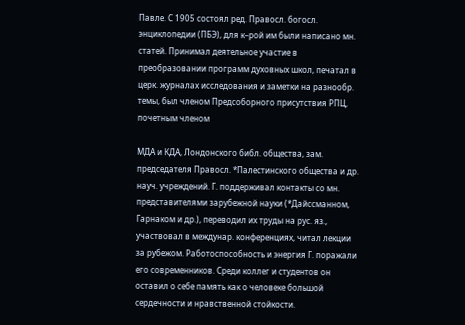Павле. С 1905 состоял ред. Правосл. богосл. энциклопедии (ПБЭ), для к–рой им были написано мн. статей. Принимал деятельное участие в преобразовании программ духовных школ, печатал в церк. журналах исследования и заметки на разнообр. темы, был членом Предсоборного присутствия РПЦ, почетным членом

МДА и КДА, Лондонского библ. общества, зам. председателя Правосл. *Палестинского общества и др. науч. учреждений. Г. поддерживал контакты со мн. представителями зарубежной науки (*Дайссманном, Гарнаком и др.), переводил их труды на рус. яз., участвовал в междунар. конференциях, читал лекции за рубежом. Работоспособность и энергия Г. поражали его современников. Среди коллег и студентов он оставил о себе память как о человеке большой сердечности и нравственной стойкости.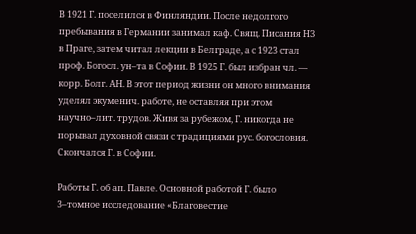В 1921 Г. поселился в Финляндии. После недолгого пребывания в Германии занимал каф. Свящ. Писания НЗ в Праге, затем читал лекции в Белграде, а с 1923 стал проф. Богосл. ун–та в Софии. В 1925 Г. был избран чл. — корр. Болг. АН. В этот период жизни он много внимания уделял экуменич. работе, не оставляя при этом научно–лит. трудов. Живя за рубежом, Г. никогда не порывал духовной связи с традициями рус. богословия. Скончался Г. в Софии.

Работы Г. об ап. Павле. Основной работой Г. было 3–томное исследование «Благовестие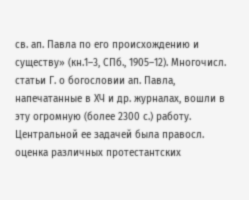св. ап. Павла по его происхождению и существу» (кн.1–3, СПб., 1905–12). Многочисл. статьи Г. о богословии ап. Павла, напечатанные в ХЧ и др. журналах, вошли в эту огромную (более 2300 с.) работу. Центральной ее задачей была правосл. оценка различных протестантских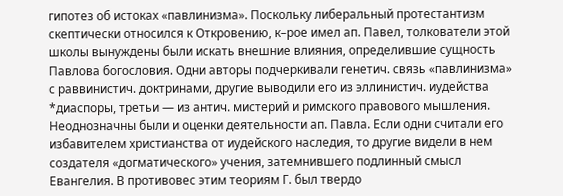гипотез об истоках «павлинизма». Поскольку либеральный протестантизм скептически относился к Откровению, к–рое имел ап. Павел, толкователи этой школы вынуждены были искать внешние влияния, определившие сущность Павлова богословия. Одни авторы подчеркивали генетич. связь «павлинизма» с раввинистич. доктринами, другие выводили его из эллинистич. иудейства *диаспоры, третьи — из антич. мистерий и римского правового мышления. Неоднозначны были и оценки деятельности ап. Павла. Если одни считали его избавителем христианства от иудейского наследия, то другие видели в нем создателя «догматического» учения, затемнившего подлинный смысл Евангелия. В противовес этим теориям Г. был твердо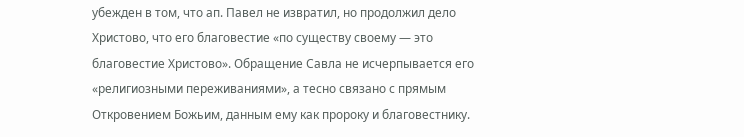убежден в том, что ап. Павел не извратил, но продолжил дело Христово, что его благовестие «по существу своему — это благовестие Христово». Обращение Савла не исчерпывается его «религиозными переживаниями», а тесно связано с прямым Откровением Божьим, данным ему как пророку и благовестнику.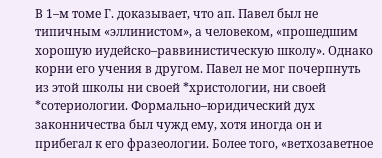В 1–м томе Г. доказывает, что ап. Павел был не типичным «эллинистом», а человеком, «прошедшим хорошую иудейско–раввинистическую школу». Однако корни его учения в другом. Павел не мог почерпнуть из этой школы ни своей *христологии, ни своей *сотериологии. Формально–юридический дух законничества был чужд ему, хотя иногда он и прибегал к его фразеологии. Более того, «ветхозаветное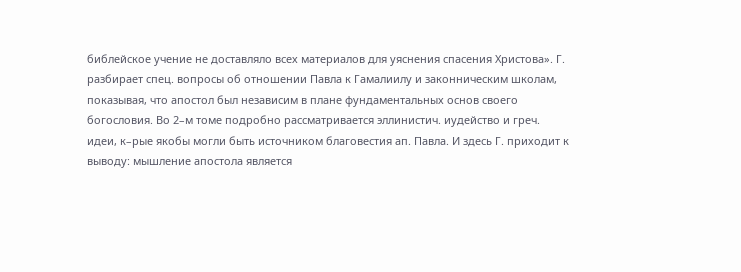библейское учение не доставляло всех материалов для уяснения спасения Христова». Г. разбирает спец. вопросы об отношении Павла к Гамалиилу и законническим школам, показывая, что апостол был независим в плане фундаментальных основ своего богословия. Во 2–м томе подробно рассматривается эллинистич. иудейство и греч. идеи, к–рые якобы могли быть источником благовестия ап. Павла. И здесь Г. приходит к выводу: мышление апостола является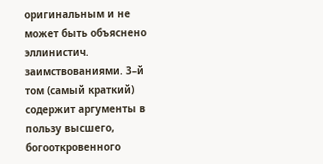оригинальным и не может быть объяснено эллинистич. заимствованиями. 3–й том (самый краткий) содержит аргументы в пользу высшего, богооткровенного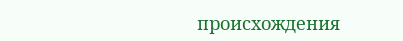происхождения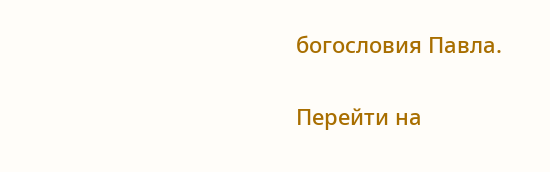богословия Павла.

Перейти на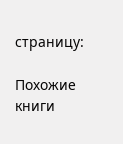страницу:

Похожие книги